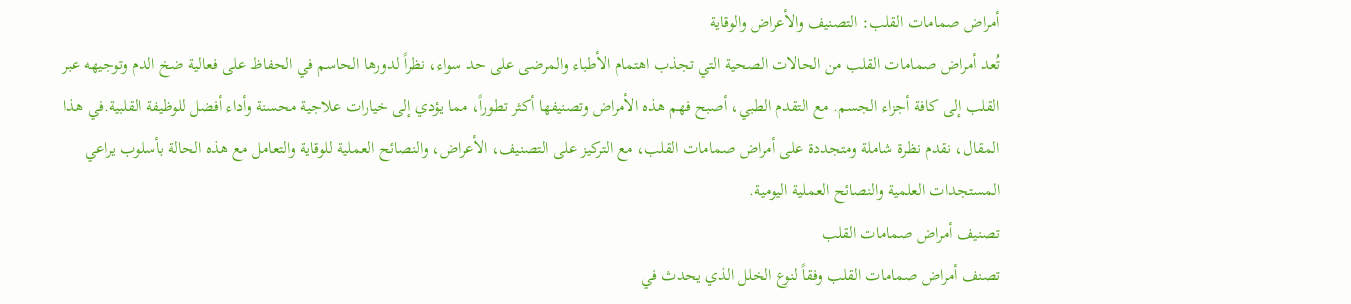أمراض صمامات القلب: التصنيف والأعراض والوقاية
تُعد أمراض صمامات القلب من الحالات الصحية التي تجذب اهتمام الأطباء والمرضى على حد سواء، نظراً لدورها الحاسم في الحفاظ على فعالية ضخ الدم وتوجيهه عبر القلب إلى كافة أجزاء الجسم. مع التقدم الطبي، أصبح فهم هذه الأمراض وتصنيفها أكثر تطوراً، مما يؤدي إلى خيارات علاجية محسنة وأداء أفضل للوظيفة القلبية.في هذا المقال، نقدم نظرة شاملة ومتجددة على أمراض صمامات القلب، مع التركيز على التصنيف، الأعراض، والنصائح العملية للوقاية والتعامل مع هذه الحالة بأسلوب يراعي المستجدات العلمية والنصائح العملية اليومية.
تصنيف أمراض صمامات القلب
تصنف أمراض صمامات القلب وفقاً لنوع الخلل الذي يحدث في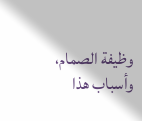وظيفة الصمام، وأسباب هذا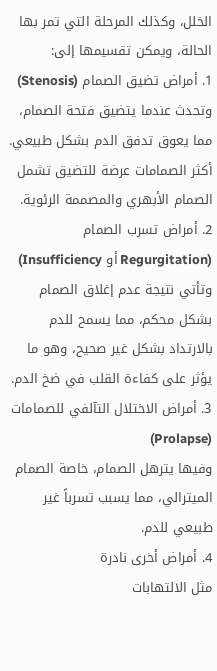الخلل، وكذلك المرحلة التي تمر بها الحالة، ويمكن تقسيمها إلى:
1. أمراض تضيق الصمام (Stenosis)
وتحدث عندما يتضيق فتحة الصمام، مما يعوق تدفق الدم بشكل طبيعي. أكثر الصمامات عرضة للتضيق تشمل الصمام الأبهري والمصممة الرئوية.
2. أمراض تسرب الصمام (Regurgitation أو Insufficiency)
وتأتي نتيجة عدم إغلاق الصمام بشكل محكم، مما يسمح للدم بالارتداد بشكل غير صحيح، وهو ما يؤثر على كفاءة القلب في ضخ الدم.
3. أمراض الاختلال التآلفي للصمامات (Prolapse)
وفيها يترهل الصمام، خاصة الصمام الميترالي، مما يسبب تسرباً غير طبيعي للدم.
4. أمراض أخرى نادرة
مثل الالتهابات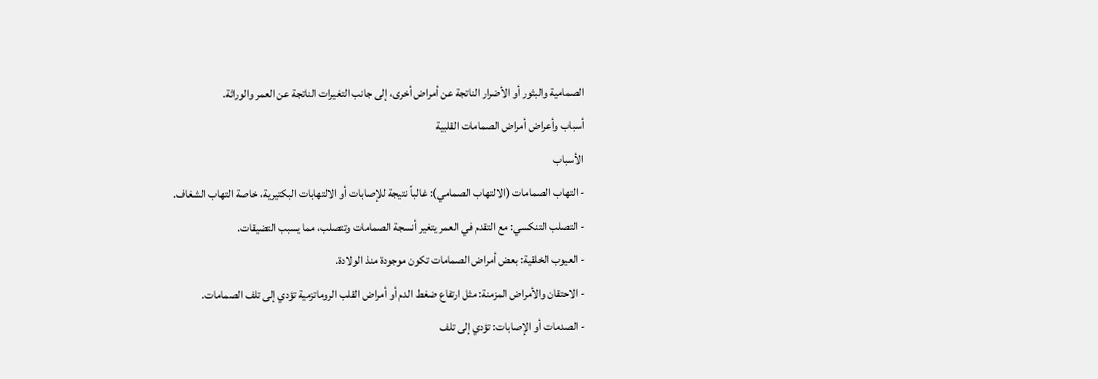الصمامية والبثور أو الأضرار الناتجة عن أمراض أخرى، إلى جانب التغيرات الناتجة عن العمر والوراثة.
أسباب وأعراض أمراض الصمامات القلبية
الأسباب
- التهاب الصمامات (الالتهاب الصمامي): غالباً نتيجة للإصابات أو الالتهابات البكتيرية، خاصة التهاب الشغاف.
- التصلب التنكسي: مع التقدم في العمر يتغير أنسجة الصمامات وتتصلب، مما يسبب التضيقات.
- العيوب الخلقية: بعض أمراض الصمامات تكون موجودة منذ الولادة.
- الاحتقان والأمراض المزمنة: مثل ارتفاع ضغط الدم أو أمراض القلب الروماتزمية تؤدي إلى تلف الصمامات.
- الصدمات أو الإصابات: تؤدي إلى تلف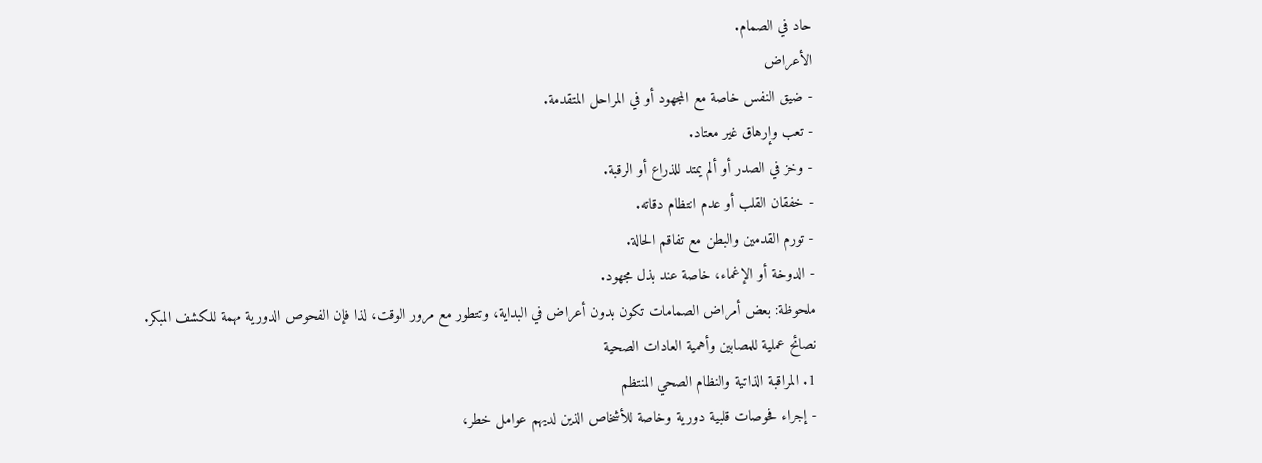حاد في الصمام.
الأعراض
- ضيق النفس خاصة مع المجهود أو في المراحل المتقدمة.
- تعب وإرهاق غير معتاد.
- وخز في الصدر أو ألم يمتد للذراع أو الرقبة.
- خفقان القلب أو عدم انتظام دقاته.
- تورم القدمين والبطن مع تفاقم الحالة.
- الدوخة أو الإغماء، خاصة عند بذل مجهود.
ملحوظة: بعض أمراض الصمامات تكون بدون أعراض في البداية، وتتطور مع مرور الوقت، لذا فإن الفحوص الدورية مهمة للكشف المبكر.
نصائح عملية للمصابين وأهمية العادات الصحية
1. المراقبة الذاتية والنظام الصحي المنتظم
- إجراء فحوصات قلبية دورية وخاصة للأشخاص الذين لديهم عوامل خطر،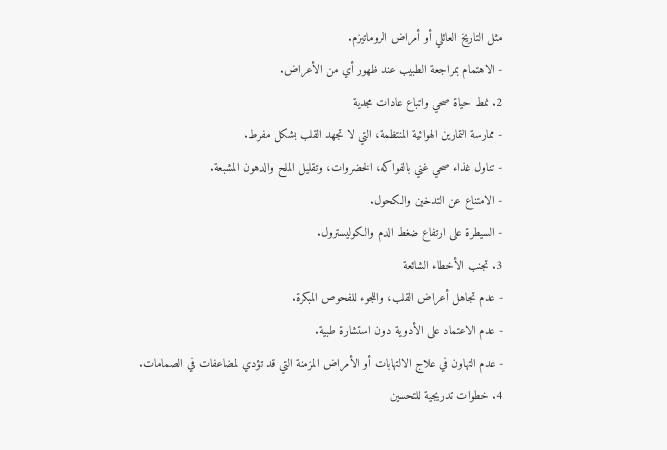مثل التاريخ العائلي أو أمراض الروماتيزم.
- الاهتمام بمراجعة الطبيب عند ظهور أي من الأعراض.
2. نمط حياة صحي واتباع عادات مجدية
- ممارسة التمارين الهوائية المنتظمة، التي لا تجهد القلب بشكل مفرط.
- تناول غذاء صحي غني بالفواكه، الخضروات، وتقليل الملح والدهون المشبعة.
- الامتناع عن التدخين والكحول.
- السيطرة على ارتفاع ضغط الدم والكوليسترول.
3. تجنب الأخطاء الشائعة
- عدم تجاهل أعراض القلب، واللجوء للفحوص المبكرة.
- عدم الاعتماد على الأدوية دون استشارة طبية.
- عدم التهاون في علاج الالتهابات أو الأمراض المزمنة التي قد تؤدي لمضاعفات في الصمامات.
4. خطوات تدريجية للتحسين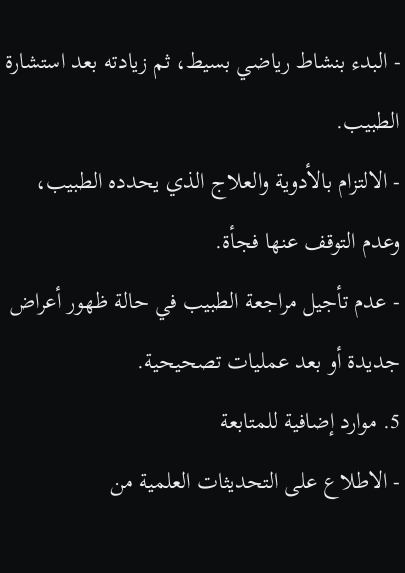- البدء بنشاط رياضي بسيط، ثم زيادته بعد استشارة الطبيب.
- الالتزام بالأدوية والعلاج الذي يحدده الطبيب، وعدم التوقف عنها فجأة.
- عدم تأجيل مراجعة الطبيب في حالة ظهور أعراض جديدة أو بعد عمليات تصحيحية.
5. موارد إضافية للمتابعة
- الاطلاع على التحديثات العلمية من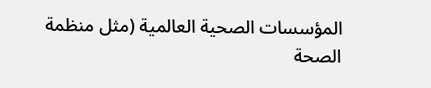المؤسسات الصحية العالمية (مثل منظمة الصحة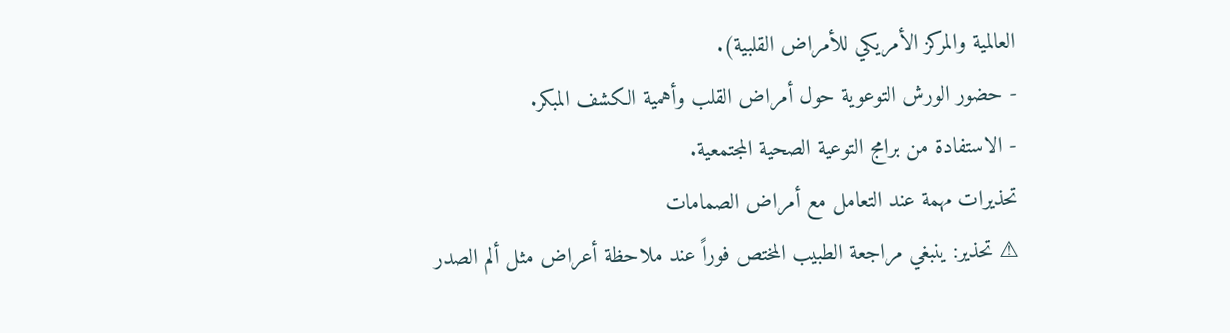العالمية والمركز الأمريكي للأمراض القلبية).
- حضور الورش التوعوية حول أمراض القلب وأهمية الكشف المبكر.
- الاستفادة من برامج التوعية الصحية المجتمعية.
تحذيرات مهمة عند التعامل مع أمراض الصمامات
⚠ تحذير: ينبغي مراجعة الطبيب المختص فوراً عند ملاحظة أعراض مثل ألم الصدر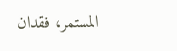المستمر، فقدان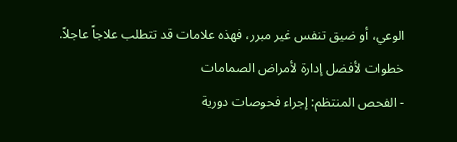الوعي، أو ضيق تنفس غير مبرر، فهذه علامات قد تتطلب علاجاً عاجلاً.
خطوات لأفضل إدارة لأمراض الصمامات
- الفحص المنتظم: إجراء فحوصات دورية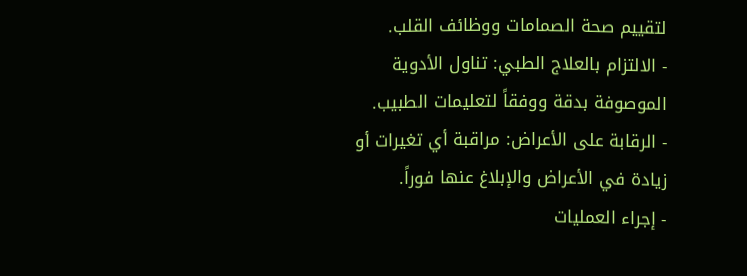لتقييم صحة الصمامات ووظائف القلب.
- الالتزام بالعلاج الطبي: تناول الأدوية الموصوفة بدقة ووفقاً لتعليمات الطبيب.
- الرقابة على الأعراض: مراقبة أي تغيرات أو زيادة في الأعراض والإبلاغ عنها فوراً.
- إجراء العمليات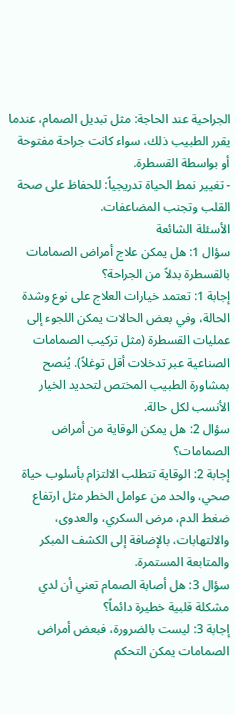الجراحية عند الحاجة: مثل تبديل الصمام، عندما يقرر الطبيب ذلك، سواء كانت جراحة مفتوحة أو بواسطة القسطرة.
- تغيير نمط الحياة تدريجياً: للحفاظ على صحة القلب وتجنب المضاعفات.
الأسئلة الشائعة
سؤال 1: هل يمكن علاج أمراض الصمامات بالقسطرة بدلاً من الجراحة؟
إجابة 1: تعتمد خيارات العلاج على نوع وشدة الحالة، وفي بعض الحالات يمكن اللجوء إلى عمليات القسطرة (مثل تركيب الصمامات الصناعية عبر تدخلات أقل توغلاً). يُنصح بمشاورة الطبيب المختص لتحديد الخيار الأنسب لكل حالة.
سؤال 2: هل يمكن الوقاية من أمراض الصمامات؟
إجابة 2: الوقاية تتطلب الالتزام بأسلوب حياة صحي، والحد من عوامل الخطر مثل ارتفاع ضغط الدم، مرض السكري، والعدوى، والالتهابات، بالإضافة إلى الكشف المبكر والمتابعة المستمرة.
سؤال 3: هل أصابة الصمام تعني أن لدي مشكلة قلبية خطيرة دائماً؟
إجابة 3: ليست بالضرورة، فبعض أمراض الصمامات يمكن التحكم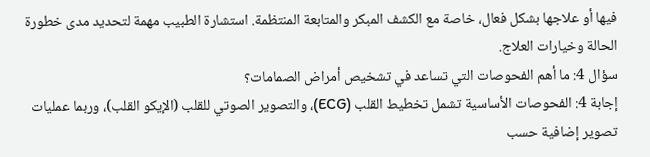فيها أو علاجها بشكل فعال، خاصة مع الكشف المبكر والمتابعة المنتظمة. استشارة الطبيب مهمة لتحديد مدى خطورة الحالة وخيارات العلاج.
سؤال 4: ما أهم الفحوصات التي تساعد في تشخيص أمراض الصمامات؟
إجابة 4: الفحوصات الأساسية تشمل تخطيط القلب (ECG)، والتصوير الصوتي للقلب (الإيكو القلب)، وربما عمليات تصوير إضافية حسب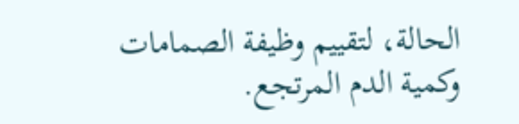الحالة، لتقييم وظيفة الصمامات وكمية الدم المرتجع.